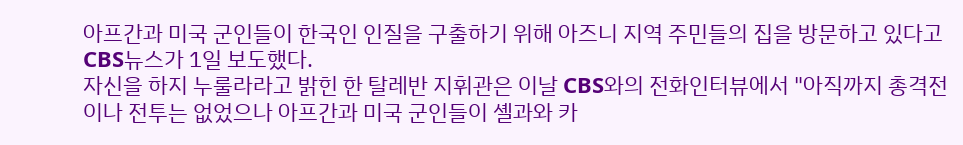아프간과 미국 군인들이 한국인 인질을 구출하기 위해 아즈니 지역 주민들의 집을 방문하고 있다고 CBS뉴스가 1일 보도했다.
자신을 하지 누룰라라고 밝힌 한 탈레반 지휘관은 이날 CBS와의 전화인터뷰에서 "아직까지 총격전이나 전투는 없었으나 아프간과 미국 군인들이 셸과와 카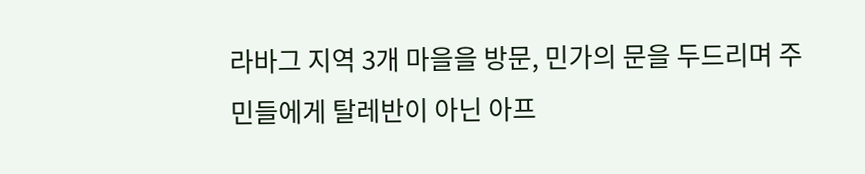라바그 지역 3개 마을을 방문, 민가의 문을 두드리며 주민들에게 탈레반이 아닌 아프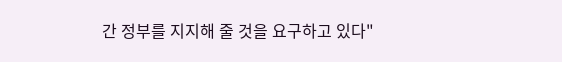간 정부를 지지해 줄 것을 요구하고 있다"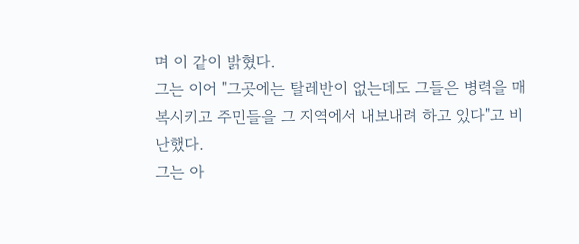며 이 같이 밝혔다.
그는 이어 "그곳에는 탈레반이 없는데도 그들은 병력을 매복시키고 주민들을 그 지역에서 내보내려 하고 있다"고 비난했다.
그는 아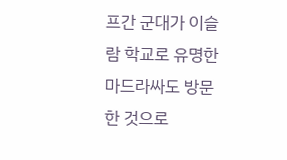프간 군대가 이슬람 학교로 유명한 마드라싸도 방문한 것으로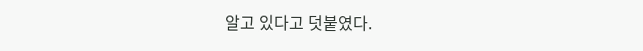알고 있다고 덧붙였다.